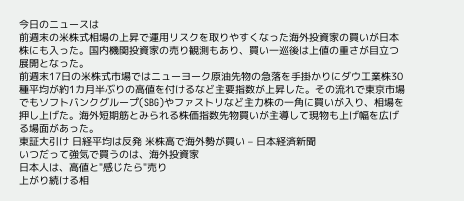今日のニュースは
前週末の米株式相場の上昇で運用リスクを取りやすくなった海外投資家の買いが日本株にも入った。国内機関投資家の売り観測もあり、買い一巡後は上値の重さが目立つ展開となった。
前週末17日の米株式市場ではニューヨーク原油先物の急落を手掛かりにダウ工業株30種平均が約1カ月半ぶりの高値を付けるなど主要指数が上昇した。その流れで東京市場でもソフトバンクグループ(SBG)やファストリなど主力株の一角に買いが入り、相場を押し上げた。海外短期筋とみられる株価指数先物買いが主導して現物も上げ幅を広げる場面があった。
東証大引け 日経平均は反発 米株高で海外勢が買い – 日本経済新聞
いつだって強気で買うのは、海外投資家
日本人は、高値と"感じたら"売り
上がり続ける相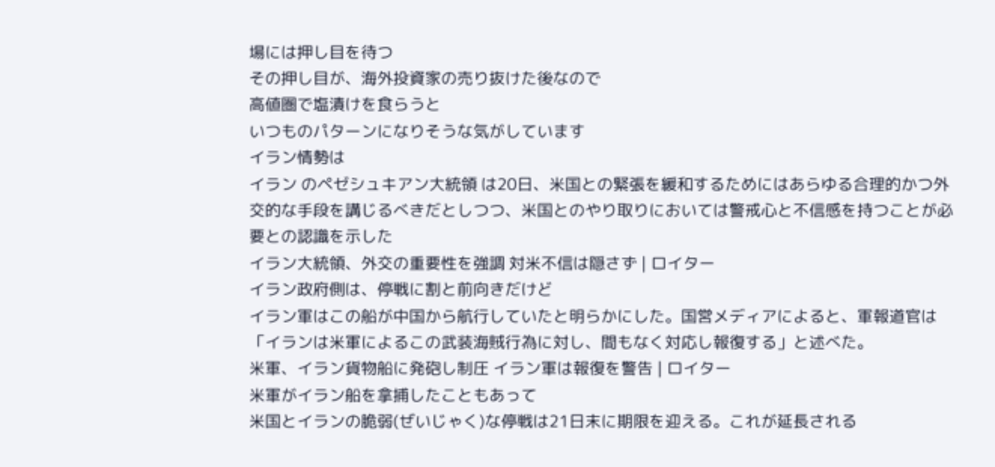場には押し目を待つ
その押し目が、海外投資家の売り抜けた後なので
高値圏で塩漬けを食らうと
いつものパターンになりそうな気がしています
イラン情勢は
イラン のペゼシュキアン大統領 は20日、米国との緊張を緩和するためにはあらゆる合理的かつ外交的な手段を講じるべきだとしつつ、米国とのやり取りにおいては警戒心と不信感を持つことが必要との認識を示した
イラン大統領、外交の重要性を強調 対米不信は隠さず | ロイター
イラン政府側は、停戦に割と前向きだけど
イラン軍はこの船が中国から航行していたと明らかにした。国営メディアによると、軍報道官は「イランは米軍によるこの武装海賊行為に対し、間もなく対応し報復する」と述べた。
米軍、イラン貨物船に発砲し制圧 イラン軍は報復を警告 | ロイター
米軍がイラン船を拿捕したこともあって
米国とイランの脆弱(ぜいじゃく)な停戦は21日末に期限を迎える。これが延長される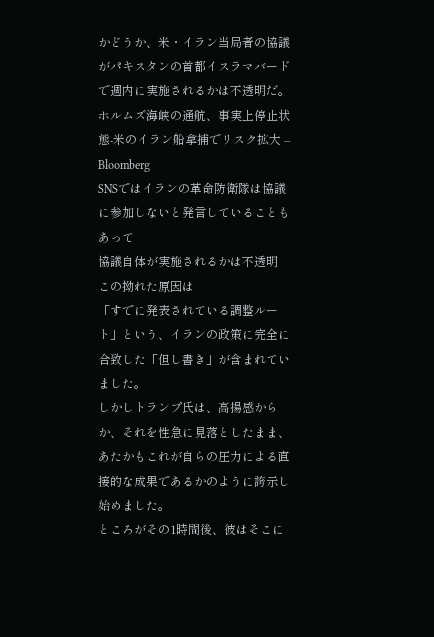かどうか、米・イラン当局者の協議がパキスタンの首都イスラマバードで週内に実施されるかは不透明だ。
ホルムズ海峡の通航、事実上停止状態-米のイラン船拿捕でリスク拡大 – Bloomberg
SNSではイランの革命防衛隊は協議に参加しないと発言していることもあって
協議自体が実施されるかは不透明
この拗れた原因は
「すでに発表されている調整ルート」という、イランの政策に完全に合致した「但し書き」が含まれていました。
しかしトランプ氏は、高揚感からか、それを性急に見落としたまま、あたかもこれが自らの圧力による直接的な成果であるかのように誇示し始めました。
ところがその1時間後、彼はそこに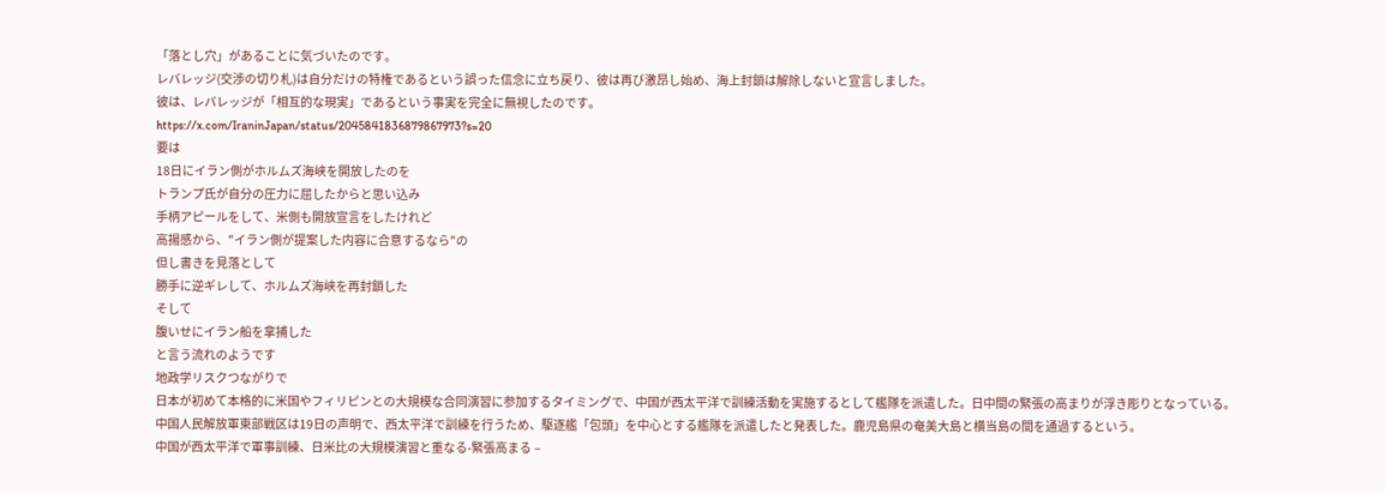「落とし穴」があることに気づいたのです。
レバレッジ(交渉の切り札)は自分だけの特権であるという誤った信念に立ち戻り、彼は再び激昂し始め、海上封鎖は解除しないと宣言しました。
彼は、レバレッジが「相互的な現実」であるという事実を完全に無視したのです。
https://x.com/IraninJapan/status/2045841836879867973?s=20
要は
18日にイラン側がホルムズ海峡を開放したのを
トランプ氏が自分の圧力に屈したからと思い込み
手柄アピールをして、米側も開放宣言をしたけれど
高揚感から、"イラン側が提案した内容に合意するなら"の
但し書きを見落として
勝手に逆ギレして、ホルムズ海峡を再封鎖した
そして
腹いせにイラン船を拿捕した
と言う流れのようです
地政学リスクつながりで
日本が初めて本格的に米国やフィリピンとの大規模な合同演習に参加するタイミングで、中国が西太平洋で訓練活動を実施するとして艦隊を派遣した。日中間の緊張の高まりが浮き彫りとなっている。
中国人民解放軍東部戦区は19日の声明で、西太平洋で訓練を行うため、駆逐艦「包頭」を中心とする艦隊を派遣したと発表した。鹿児島県の奄美大島と横当島の間を通過するという。
中国が西太平洋で軍事訓練、日米比の大規模演習と重なる-緊張高まる –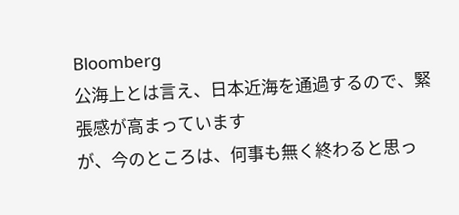Bloomberg
公海上とは言え、日本近海を通過するので、緊張感が高まっています
が、今のところは、何事も無く終わると思っ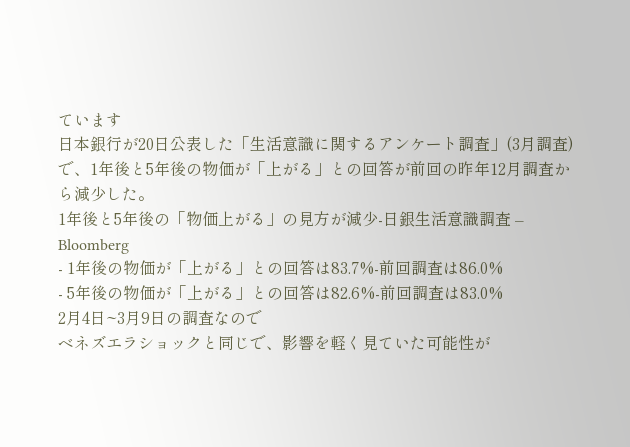ています
日本銀行が20日公表した「生活意識に関するアンケート調査」(3月調査)で、1年後と5年後の物価が「上がる」との回答が前回の昨年12月調査から減少した。
1年後と5年後の「物価上がる」の見方が減少-日銀生活意識調査 – Bloomberg
- 1年後の物価が「上がる」との回答は83.7%-前回調査は86.0%
- 5年後の物価が「上がる」との回答は82.6%-前回調査は83.0%
2月4日~3月9日の調査なので
ベネズエラショックと同じで、影響を軽く見ていた可能性が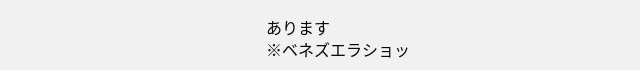あります
※ベネズエラショッ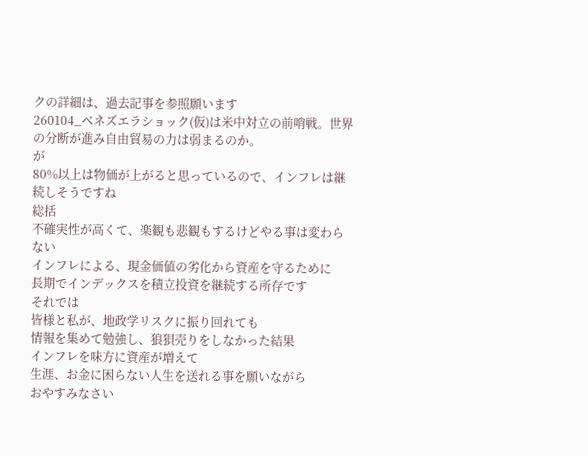クの詳細は、過去記事を参照願います
260104_ベネズエラショック(仮)は米中対立の前哨戦。世界の分断が進み自由貿易の力は弱まるのか。
が
80%以上は物価が上がると思っているので、インフレは継続しそうですね
総括
不確実性が高くて、楽観も悲観もするけどやる事は変わらない
インフレによる、現金価値の劣化から資産を守るために
長期でインデックスを積立投資を継続する所存です
それでは
皆様と私が、地政学リスクに振り回れても
情報を集めて勉強し、狼狽売りをしなかった結果
インフレを味方に資産が増えて
生涯、お金に困らない人生を送れる事を願いながら
おやすみなさい